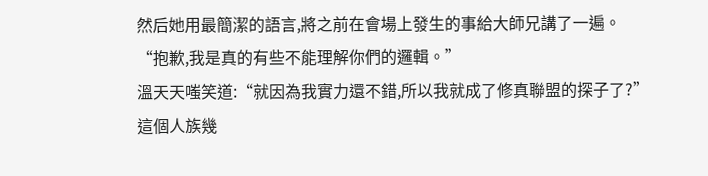然后她用最簡潔的語言,將之前在會場上發生的事給大師兄講了一遍。
“抱歉,我是真的有些不能理解你們的邏輯。”
溫天天嗤笑道:“就因為我實力還不錯,所以我就成了修真聯盟的探子了?”
這個人族幾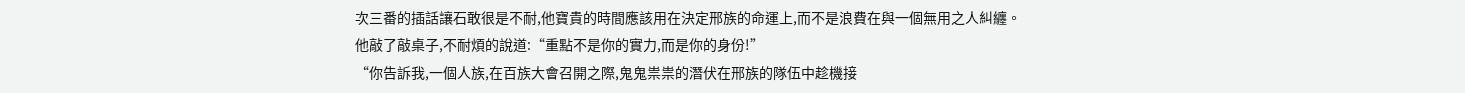次三番的插話讓石敢很是不耐,他寶貴的時間應該用在決定邢族的命運上,而不是浪費在與一個無用之人糾纏。
他敲了敲桌子,不耐煩的說道:“重點不是你的實力,而是你的身份!”
“你告訴我,一個人族,在百族大會召開之際,鬼鬼祟祟的潛伏在邢族的隊伍中趁機接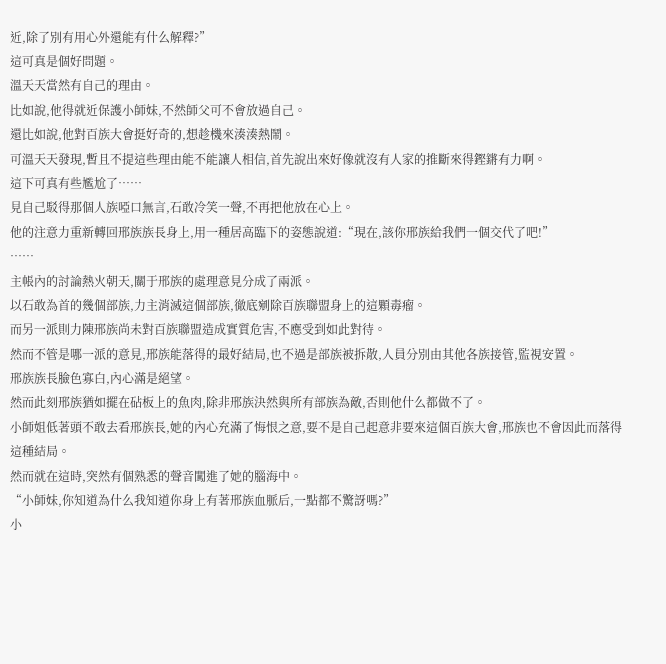近,除了別有用心外還能有什么解釋?”
這可真是個好問題。
溫天天當然有自己的理由。
比如說,他得就近保護小師妹,不然師父可不會放過自己。
還比如說,他對百族大會挺好奇的,想趁機來湊湊熱鬧。
可溫天天發現,暫且不提這些理由能不能讓人相信,首先說出來好像就沒有人家的推斷來得鏗鏘有力啊。
這下可真有些尷尬了……
見自己駁得那個人族啞口無言,石敢冷笑一聲,不再把他放在心上。
他的注意力重新轉回邢族族長身上,用一種居高臨下的姿態說道:“現在,該你邢族給我們一個交代了吧!”
……
主帳內的討論熱火朝天,關于邢族的處理意見分成了兩派。
以石敢為首的幾個部族,力主消滅這個部族,徹底剜除百族聯盟身上的這顆毒瘤。
而另一派則力陳邢族尚未對百族聯盟造成實質危害,不應受到如此對待。
然而不管是哪一派的意見,邢族能落得的最好結局,也不過是部族被拆散,人員分別由其他各族接管,監視安置。
邢族族長臉色寡白,內心滿是絕望。
然而此刻邢族猶如擺在砧板上的魚肉,除非邢族決然與所有部族為敵,否則他什么都做不了。
小師姐低著頭不敢去看邢族長,她的內心充滿了悔恨之意,要不是自己起意非要來這個百族大會,邢族也不會因此而落得這種結局。
然而就在這時,突然有個熟悉的聲音闖進了她的腦海中。
“小師妹,你知道為什么我知道你身上有著邢族血脈后,一點都不驚訝嗎?”
小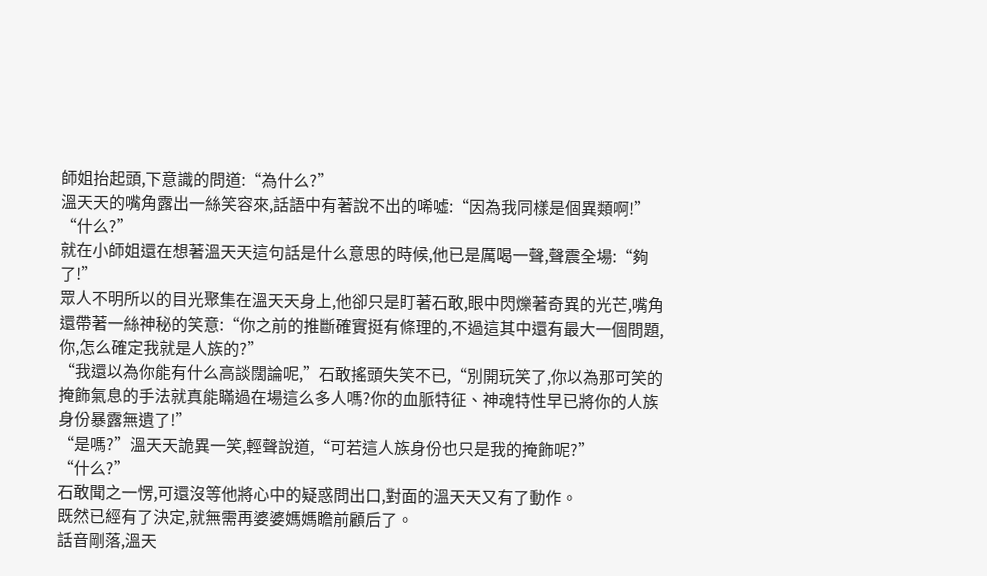師姐抬起頭,下意識的問道:“為什么?”
溫天天的嘴角露出一絲笑容來,話語中有著說不出的唏噓:“因為我同樣是個異類啊!”
“什么?”
就在小師姐還在想著溫天天這句話是什么意思的時候,他已是厲喝一聲,聲震全場:“夠了!”
眾人不明所以的目光聚集在溫天天身上,他卻只是盯著石敢,眼中閃爍著奇異的光芒,嘴角還帶著一絲神秘的笑意:“你之前的推斷確實挺有條理的,不過這其中還有最大一個問題,你,怎么確定我就是人族的?”
“我還以為你能有什么高談闊論呢,”石敢搖頭失笑不已,“別開玩笑了,你以為那可笑的掩飾氣息的手法就真能瞞過在場這么多人嗎?你的血脈特征、神魂特性早已將你的人族身份暴露無遺了!”
“是嗎?”溫天天詭異一笑,輕聲說道,“可若這人族身份也只是我的掩飾呢?”
“什么?”
石敢聞之一愣,可還沒等他將心中的疑惑問出口,對面的溫天天又有了動作。
既然已經有了決定,就無需再婆婆媽媽瞻前顧后了。
話音剛落,溫天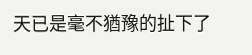天已是毫不猶豫的扯下了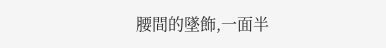腰間的墜飾,一面半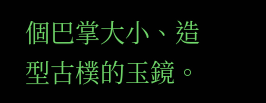個巴掌大小、造型古樸的玉鏡。